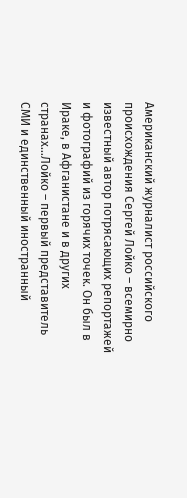Американский журналист российского происхождения Сергей Лойко – всемирно известный автор потрясающих репортажей и фотографий из горячих точек. Он был в Ираке, в Афганистане и в других странах…Лойко – первый представитель СМИ и единственный иностранный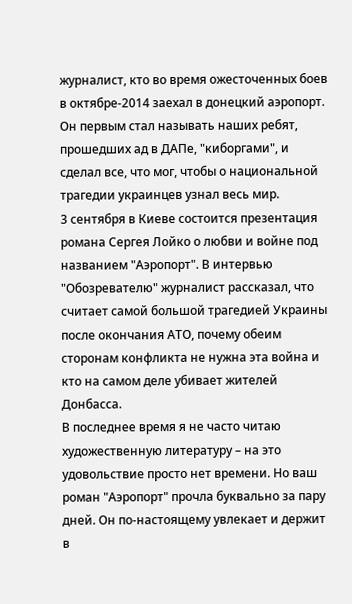журналист, кто во время ожесточенных боев в октябре-2014 заехал в донецкий аэропорт. Он первым стал называть наших ребят, прошедших ад в ДАПе, "киборгами", и сделал все, что мог, чтобы о национальной трагедии украинцев узнал весь мир.
3 сентября в Киеве состоится презентация романа Сергея Лойко о любви и войне под названием "Аэропорт". В интервью "Обозревателю" журналист рассказал, что считает самой большой трагедией Украины после окончания АТО, почему обеим сторонам конфликта не нужна эта война и кто на самом деле убивает жителей Донбасса.
В последнее время я не часто читаю художественную литературу – на это удовольствие просто нет времени. Но ваш роман "Аэропорт" прочла буквально за пару дней. Он по-настоящему увлекает и держит в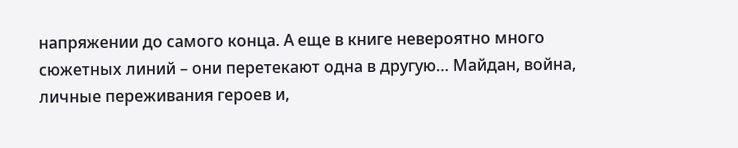напряжении до самого конца. А еще в книге невероятно много сюжетных линий – они перетекают одна в другую… Майдан, война, личные переживания героев и,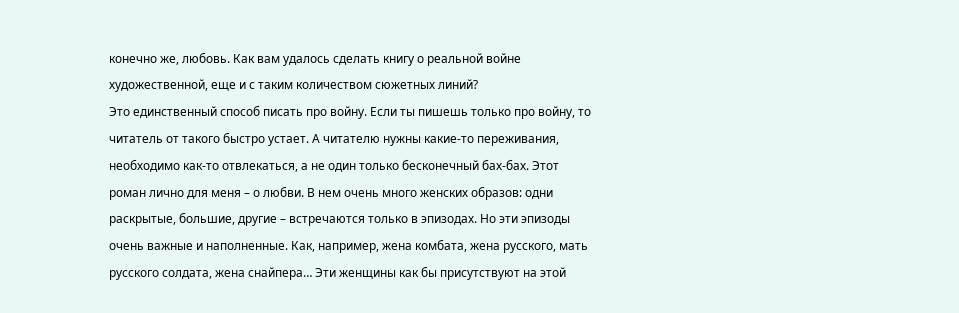конечно же, любовь. Как вам удалось сделать книгу о реальной войне художественной, еще и с таким количеством сюжетных линий?
Это единственный способ писать про войну. Если ты пишешь только про войну, то читатель от такого быстро устает. А читателю нужны какие-то переживания, необходимо как-то отвлекаться, а не один только бесконечный бах-бах. Этот роман лично для меня – о любви. В нем очень много женских образов: одни раскрытые, большие, другие – встречаются только в эпизодах. Но эти эпизоды очень важные и наполненные. Как, например, жена комбата, жена русского, мать русского солдата, жена снайпера… Эти женщины как бы присутствуют на этой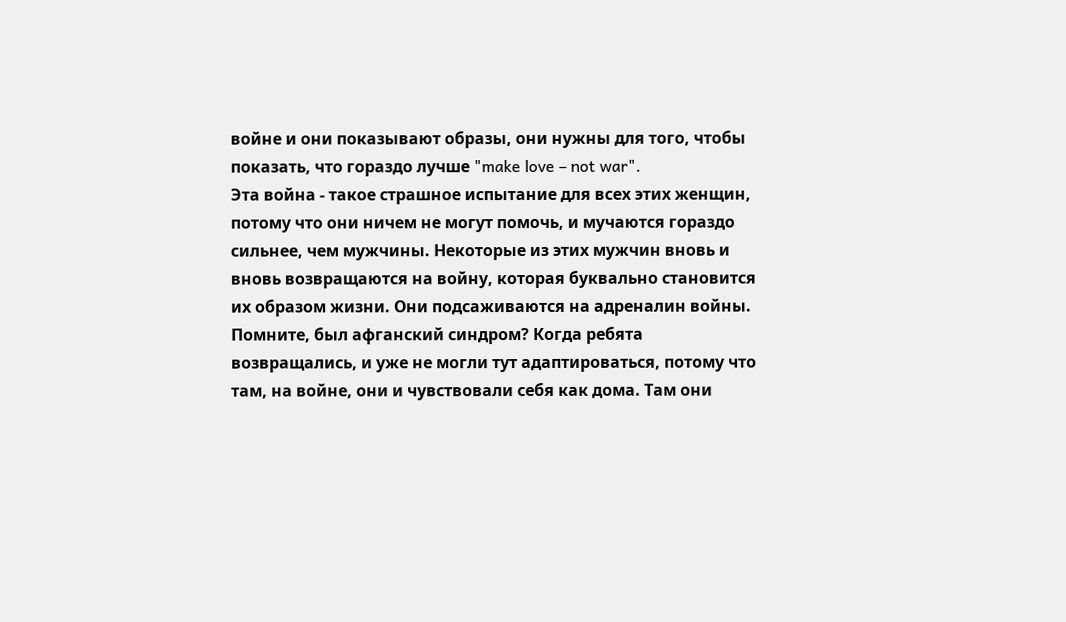войне и они показывают образы, они нужны для того, чтобы показать, что гораздо лучше "make love – not war".
Эта война - такое страшное испытание для всех этих женщин, потому что они ничем не могут помочь, и мучаются гораздо сильнее, чем мужчины. Некоторые из этих мужчин вновь и вновь возвращаются на войну, которая буквально становится их образом жизни. Они подсаживаются на адреналин войны.
Помните, был афганский синдром? Когда ребята возвращались, и уже не могли тут адаптироваться, потому что там, на войне, они и чувствовали себя как дома. Там они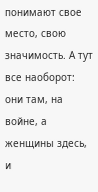понимают свое место, свою значимость. А тут все наоборот: они там, на войне, а женщины здесь, и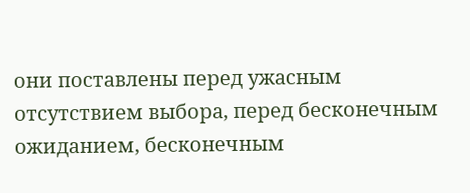они поставлены перед ужасным отсутствием выбора, перед бесконечным ожиданием, бесконечным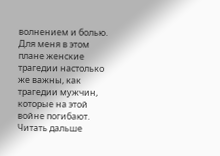волнением и болью. Для меня в этом плане женские трагедии настолько же важны, как трагедии мужчин, которые на этой войне погибают.
Читать дальше